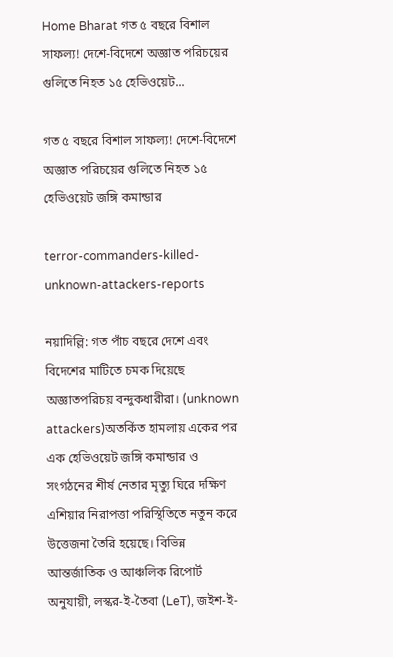Home Bharat গত ৫ বছরে বিশাল সাফল্য! দেশে-বিদেশে অজ্ঞাত পরিচয়ের গুলিতে নিহত ১৫ হেভিওয়েট...

গত ৫ বছরে বিশাল সাফল্য! দেশে-বিদেশে অজ্ঞাত পরিচয়ের গুলিতে নিহত ১৫ হেভিওয়েট জঙ্গি কমান্ডার

terror-commanders-killed-unknown-attackers-reports

নয়াদিল্লি: গত পাঁচ বছরে দেশে এবং বিদেশের মাটিতে চমক দিয়েছে অজ্ঞাতপরিচয় বন্দুকধারীরা। (unknown attackers)অতর্কিত হামলায় একের পর এক হেভিওয়েট জঙ্গি কমান্ডার ও সংগঠনের শীর্ষ নেতার মৃত্যু ঘিরে দক্ষিণ এশিয়ার নিরাপত্তা পরিস্থিতিতে নতুন করে উত্তেজনা তৈরি হয়েছে। বিভিন্ন আন্তর্জাতিক ও আঞ্চলিক রিপোর্ট অনুযায়ী, লস্কর-ই-তৈবা (LeT), জইশ-ই-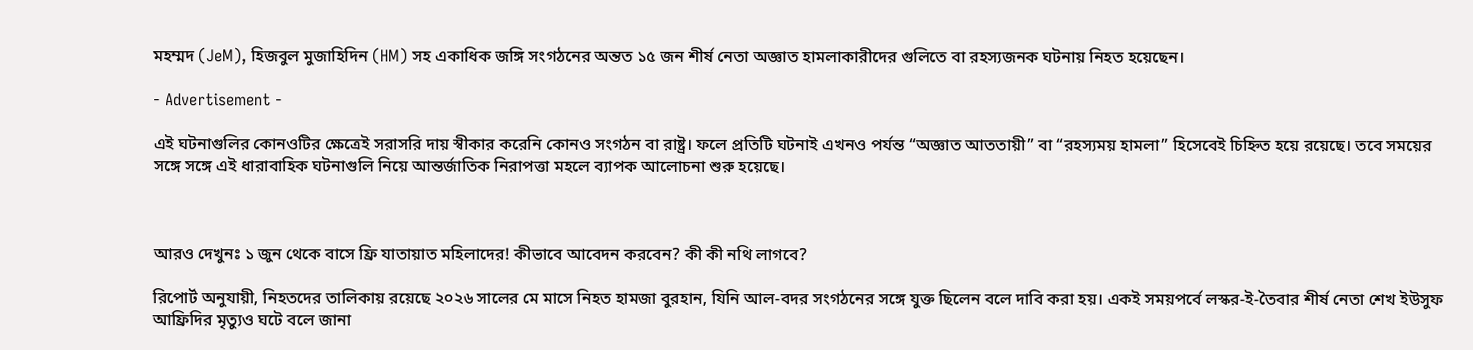মহম্মদ (JeM), হিজবুল মুজাহিদিন (HM) সহ একাধিক জঙ্গি সংগঠনের অন্তত ১৫ জন শীর্ষ নেতা অজ্ঞাত হামলাকারীদের গুলিতে বা রহস্যজনক ঘটনায় নিহত হয়েছেন।

- Advertisement -

এই ঘটনাগুলির কোনওটির ক্ষেত্রেই সরাসরি দায় স্বীকার করেনি কোনও সংগঠন বা রাষ্ট্র। ফলে প্রতিটি ঘটনাই এখনও পর্যন্ত “অজ্ঞাত আততায়ী” বা “রহস্যময় হামলা” হিসেবেই চিহ্নিত হয়ে রয়েছে। তবে সময়ের সঙ্গে সঙ্গে এই ধারাবাহিক ঘটনাগুলি নিয়ে আন্তর্জাতিক নিরাপত্তা মহলে ব্যাপক আলোচনা শুরু হয়েছে।



আরও দেখুনঃ ১ জুন থেকে বাসে ফ্রি যাতায়াত মহিলাদের! কীভাবে আবেদন করবেন? কী কী নথি লাগবে?

রিপোর্ট অনুযায়ী, নিহতদের তালিকায় রয়েছে ২০২৬ সালের মে মাসে নিহত হামজা বুরহান, যিনি আল-বদর সংগঠনের সঙ্গে যুক্ত ছিলেন বলে দাবি করা হয়। একই সময়পর্বে লস্কর-ই-তৈবার শীর্ষ নেতা শেখ ইউসুফ আফ্রিদির মৃত্যুও ঘটে বলে জানা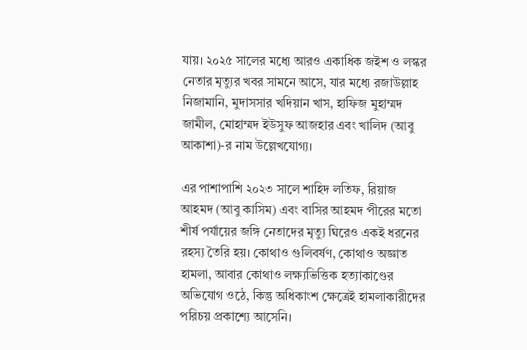যায়। ২০২৫ সালের মধ্যে আরও একাধিক জইশ ও লস্কর নেতার মৃত্যুর খবর সামনে আসে, যার মধ্যে রজাউল্লাহ নিজামানি, মুদাসসার খদিয়ান খাস, হাফিজ মুহাম্মদ জামীল, মোহাম্মদ ইউসুফ আজহার এবং খালিদ (আবু আকাশা)-র নাম উল্লেখযোগ্য।

এর পাশাপাশি ২০২৩ সালে শাহিদ লতিফ, রিয়াজ আহমদ (আবু কাসিম) এবং বাসির আহমদ পীরের মতো শীর্ষ পর্যায়ের জঙ্গি নেতাদের মৃত্যু ঘিরেও একই ধরনের রহস্য তৈরি হয়। কোথাও গুলিবর্ষণ, কোথাও অজ্ঞাত হামলা, আবার কোথাও লক্ষ্যভিত্তিক হত্যাকাণ্ডের অভিযোগ ওঠে, কিন্তু অধিকাংশ ক্ষেত্রেই হামলাকারীদের পরিচয় প্রকাশ্যে আসেনি।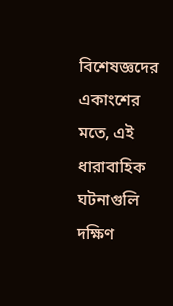বিশেষজ্ঞদের একাংশের মতে, এই ধারাবাহিক ঘটনাগুলি দক্ষিণ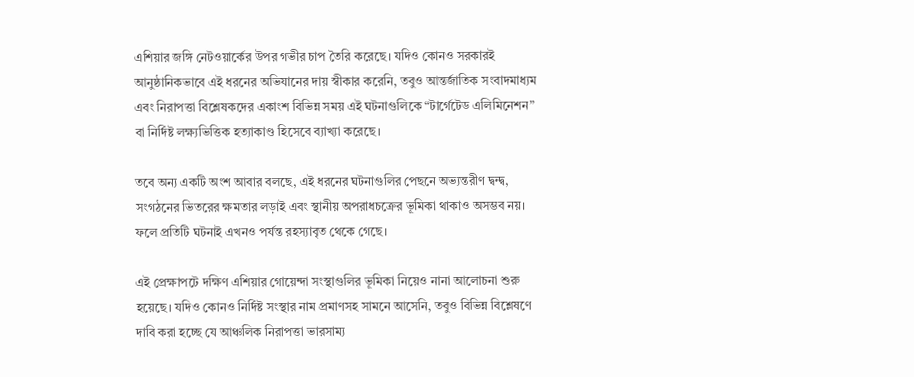এশিয়ার জঙ্গি নেটওয়ার্কের উপর গভীর চাপ তৈরি করেছে। যদিও কোনও সরকারই আনুষ্ঠানিকভাবে এই ধরনের অভিযানের দায় স্বীকার করেনি, তবুও আন্তর্জাতিক সংবাদমাধ্যম এবং নিরাপত্তা বিশ্লেষকদের একাংশ বিভিন্ন সময় এই ঘটনাগুলিকে “টার্গেটেড এলিমিনেশন” বা নির্দিষ্ট লক্ষ্যভিত্তিক হত্যাকাণ্ড হিসেবে ব্যাখ্যা করেছে।

তবে অন্য একটি অংশ আবার বলছে, এই ধরনের ঘটনাগুলির পেছনে অভ্যন্তরীণ দ্বন্দ্ব, সংগঠনের ভিতরের ক্ষমতার লড়াই এবং স্থানীয় অপরাধচক্রের ভূমিকা থাকাও অসম্ভব নয়। ফলে প্রতিটি ঘটনাই এখনও পর্যন্ত রহস্যাবৃত থেকে গেছে।

এই প্রেক্ষাপটে দক্ষিণ এশিয়ার গোয়েন্দা সংস্থাগুলির ভূমিকা নিয়েও নানা আলোচনা শুরু হয়েছে। যদিও কোনও নির্দিষ্ট সংস্থার নাম প্রমাণসহ সামনে আসেনি, তবুও বিভিন্ন বিশ্লেষণে দাবি করা হচ্ছে যে আঞ্চলিক নিরাপত্তা ভারসাম্য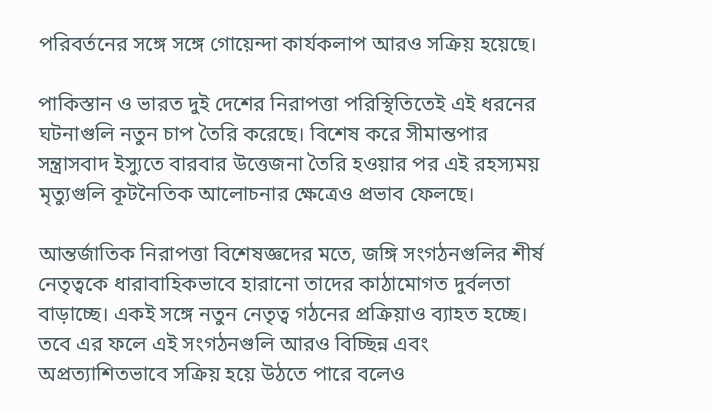পরিবর্তনের সঙ্গে সঙ্গে গোয়েন্দা কার্যকলাপ আরও সক্রিয় হয়েছে।

পাকিস্তান ও ভারত দুই দেশের নিরাপত্তা পরিস্থিতিতেই এই ধরনের ঘটনাগুলি নতুন চাপ তৈরি করেছে। বিশেষ করে সীমান্তপার সন্ত্রাসবাদ ইস্যুতে বারবার উত্তেজনা তৈরি হওয়ার পর এই রহস্যময় মৃত্যুগুলি কূটনৈতিক আলোচনার ক্ষেত্রেও প্রভাব ফেলছে।

আন্তর্জাতিক নিরাপত্তা বিশেষজ্ঞদের মতে, জঙ্গি সংগঠনগুলির শীর্ষ নেতৃত্বকে ধারাবাহিকভাবে হারানো তাদের কাঠামোগত দুর্বলতা বাড়াচ্ছে। একই সঙ্গে নতুন নেতৃত্ব গঠনের প্রক্রিয়াও ব্যাহত হচ্ছে। তবে এর ফলে এই সংগঠনগুলি আরও বিচ্ছিন্ন এবং অপ্রত্যাশিতভাবে সক্রিয় হয়ে উঠতে পারে বলেও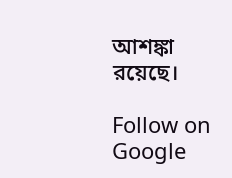আশঙ্কা রয়েছে।

Follow on Google